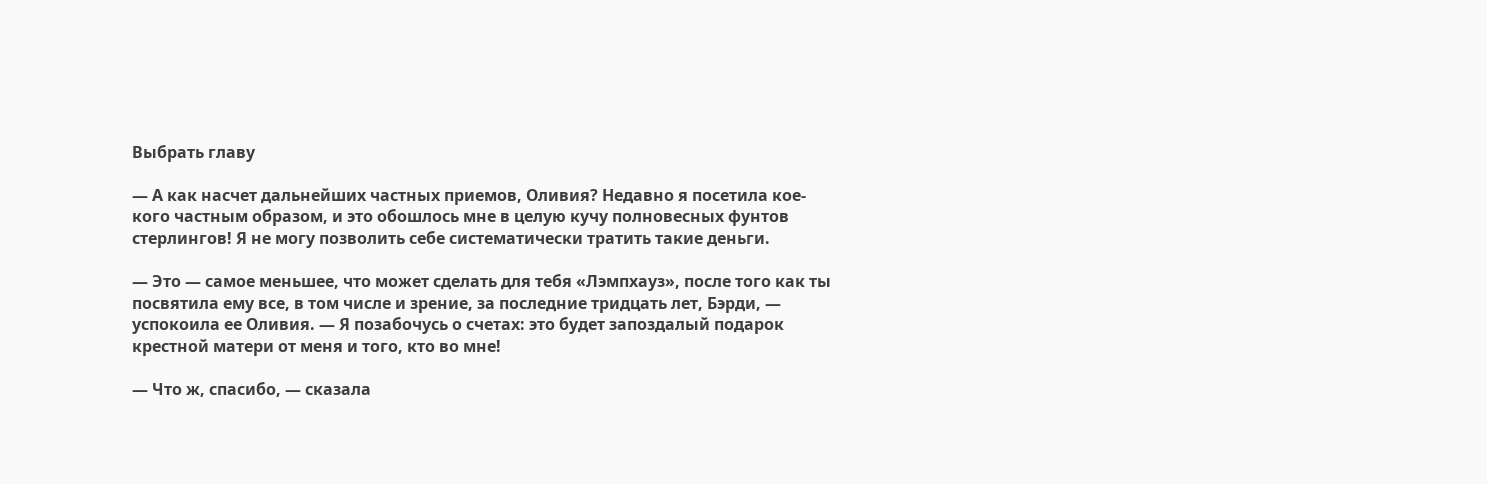Выбрать главу

— А как насчет дальнейших частных приемов, Оливия? Недавно я посетила кое-кого частным образом, и это обошлось мне в целую кучу полновесных фунтов стерлингов! Я не могу позволить себе систематически тратить такие деньги.

— Это — самое меньшее, что может сделать для тебя «Лэмпхауз», после того как ты посвятила ему все, в том числе и зрение, за последние тридцать лет, Бэрди, — успокоила ее Оливия. — Я позабочусь о счетах: это будет запоздалый подарок крестной матери от меня и того, кто во мне!

— Что ж, спасибо, — сказала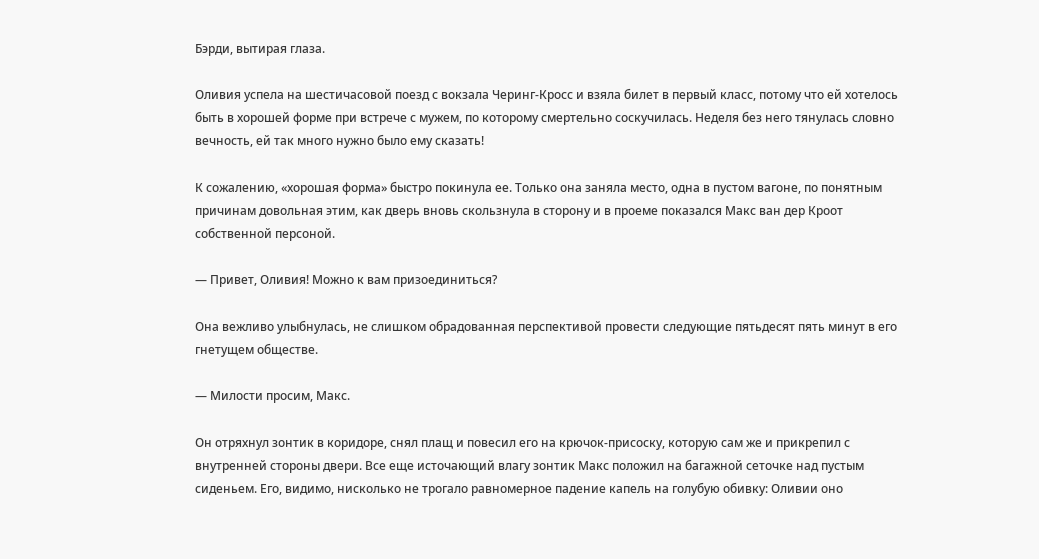Бэрди, вытирая глаза.

Оливия успела на шестичасовой поезд с вокзала Черинг-Кросс и взяла билет в первый класс, потому что ей хотелось быть в хорошей форме при встрече с мужем, по которому смертельно соскучилась. Неделя без него тянулась словно вечность, ей так много нужно было ему сказать!

К сожалению, «хорошая форма» быстро покинула ее. Только она заняла место, одна в пустом вагоне, по понятным причинам довольная этим, как дверь вновь скользнула в сторону и в проеме показался Макс ван дер Кроот собственной персоной.

— Привет, Оливия! Можно к вам призоединиться?

Она вежливо улыбнулась, не слишком обрадованная перспективой провести следующие пятьдесят пять минут в его гнетущем обществе.

— Милости просим, Макс.

Он отряхнул зонтик в коридоре, снял плащ и повесил его на крючок-присоску, которую сам же и прикрепил с внутренней стороны двери. Все еще источающий влагу зонтик Макс положил на багажной сеточке над пустым сиденьем. Его, видимо, нисколько не трогало равномерное падение капель на голубую обивку: Оливии оно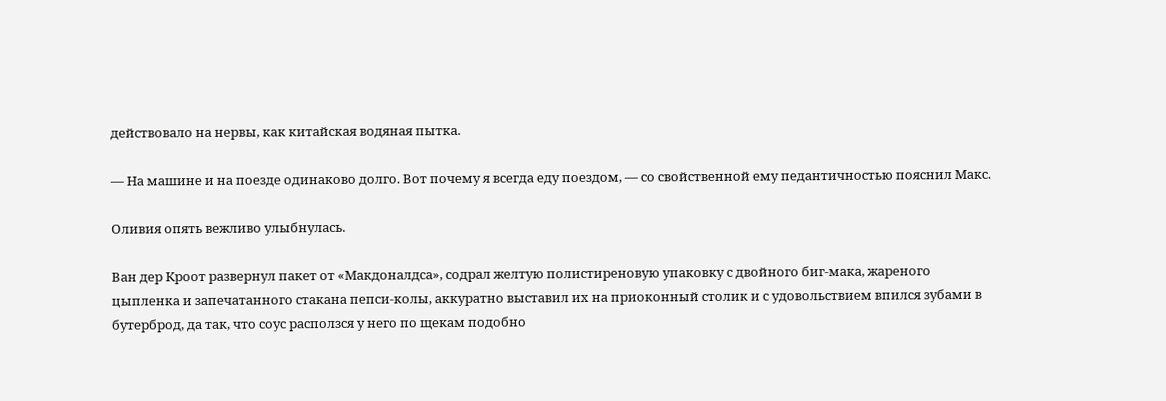действовало на нервы, как китайская водяная пытка.

— На машине и на поезде одинаково долго. Вот почему я всегда еду поездом, — со свойственной ему педантичностью пояснил Макс.

Оливия опять вежливо улыбнулась.

Ван дер Кроот развернул пакет от «Макдоналдса», содрал желтую полистиреновую упаковку с двойного биг-мака, жареного цыпленка и запечатанного стакана пепси-колы, аккуратно выставил их на приоконный столик и с удовольствием впился зубами в бутерброд, да так, что соус расползся у него по щекам подобно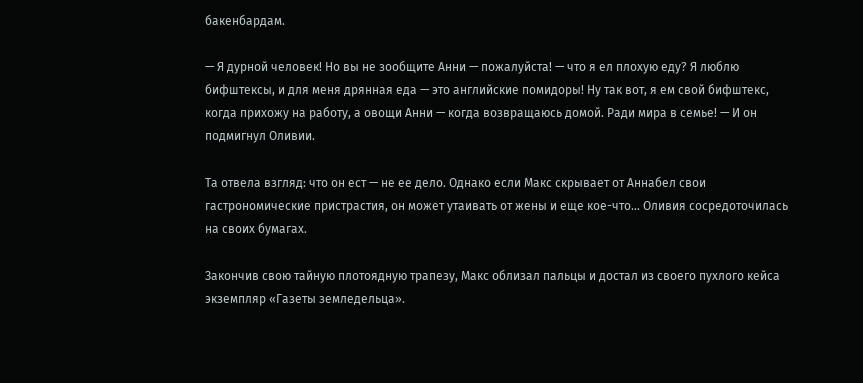бакенбардам.

— Я дурной человек! Но вы не зообщите Анни — пожалуйста! — что я ел плохую еду? Я люблю бифштексы, и для меня дрянная еда — это английские помидоры! Ну так вот, я ем свой бифштекс, когда прихожу на работу, а овощи Анни — когда возвращаюсь домой. Ради мира в семье! — И он подмигнул Оливии.

Та отвела взгляд: что он ест — не ее дело. Однако если Макс скрывает от Аннабел свои гастрономические пристрастия, он может утаивать от жены и еще кое-что… Оливия сосредоточилась на своих бумагах.

Закончив свою тайную плотоядную трапезу, Макс облизал пальцы и достал из своего пухлого кейса экземпляр «Газеты земледельца».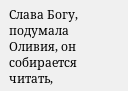Слава Богу, подумала Оливия, он собирается читать,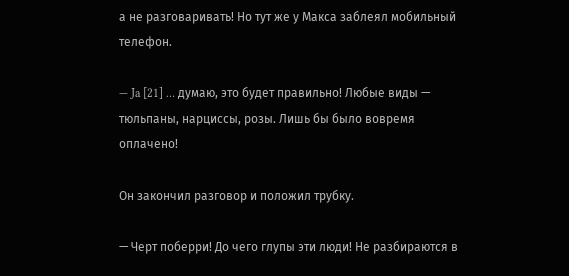а не разговаривать! Но тут же у Макса заблеял мобильный телефон.

— Ja [21] … думаю, это будет правильно! Любые виды — тюльпаны, нарциссы, розы. Лишь бы было вовремя оплачено!

Он закончил разговор и положил трубку.

— Черт поберри! До чего глупы эти люди! Не разбираются в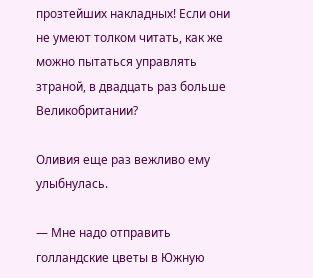прозтейших накладных! Если они не умеют толком читать, как же можно пытаться управлять зтраной, в двадцать раз больше Великобритании?

Оливия еще раз вежливо ему улыбнулась.

— Мне надо отправить голландские цветы в Южную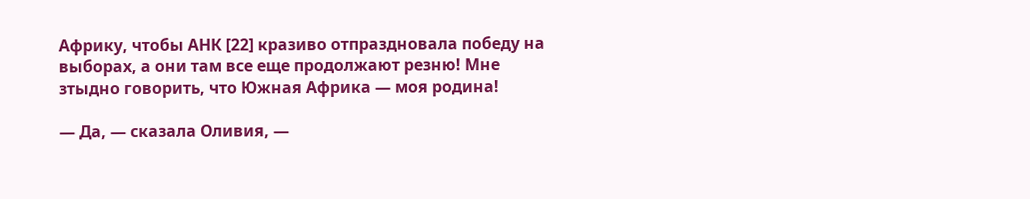Африку, чтобы АНК [22] кразиво отпраздновала победу на выборах, а они там все еще продолжают резню! Мне зтыдно говорить, что Южная Африка — моя родина!

— Да, — сказала Оливия, —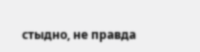стыдно, не правда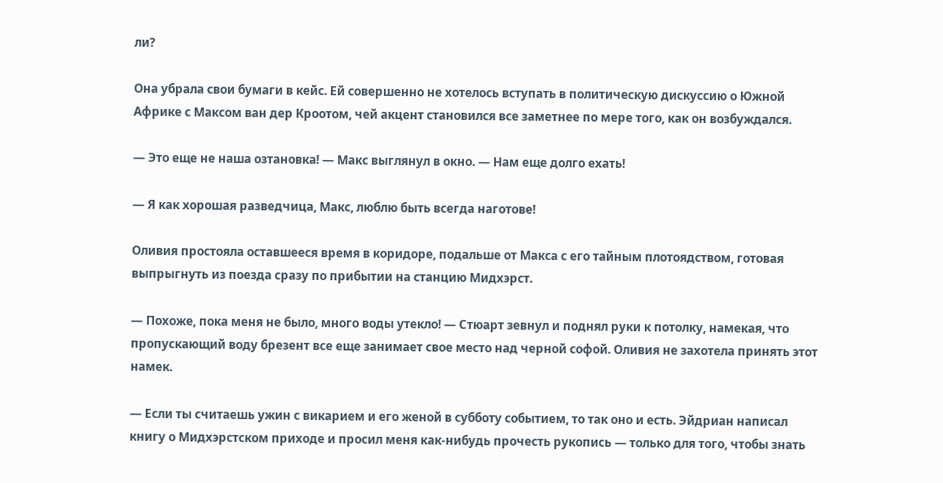ли?

Она убрала свои бумаги в кейс. Ей совершенно не хотелось вступать в политическую дискуссию о Южной Африке с Максом ван дер Кроотом, чей акцент становился все заметнее по мере того, как он возбуждался.

— Это еще не наша озтановка! — Макс выглянул в окно. — Нам еще долго ехать!

— Я как хорошая разведчица, Макс, люблю быть всегда наготове!

Оливия простояла оставшееся время в коридоре, подальше от Макса с его тайным плотоядством, готовая выпрыгнуть из поезда сразу по прибытии на станцию Мидхэрст.

— Похоже, пока меня не было, много воды утекло! — Стюарт зевнул и поднял руки к потолку, намекая, что пропускающий воду брезент все еще занимает свое место над черной софой. Оливия не захотела принять этот намек.

— Если ты считаешь ужин с викарием и его женой в субботу событием, то так оно и есть. Эйдриан написал книгу о Мидхэрстском приходе и просил меня как-нибудь прочесть рукопись — только для того, чтобы знать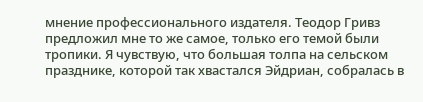мнение профессионального издателя. Теодор Гривз предложил мне то же самое, только его темой были тропики. Я чувствую, что большая толпа на сельском празднике, которой так хвастался Эйдриан, собралась в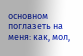основном поглазеть на меня: как, мол,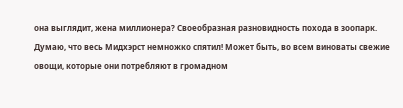она выглядит, жена миллионера? Своеобразная разновидность похода в зоопарк. Думаю, что весь Мидхэрст немножко спятил! Может быть, во всем виноваты свежие овощи, которые они потребляют в громадном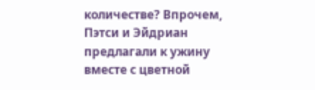количестве? Впрочем, Пэтси и Эйдриан предлагали к ужину вместе с цветной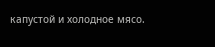капустой и холодное мясо.